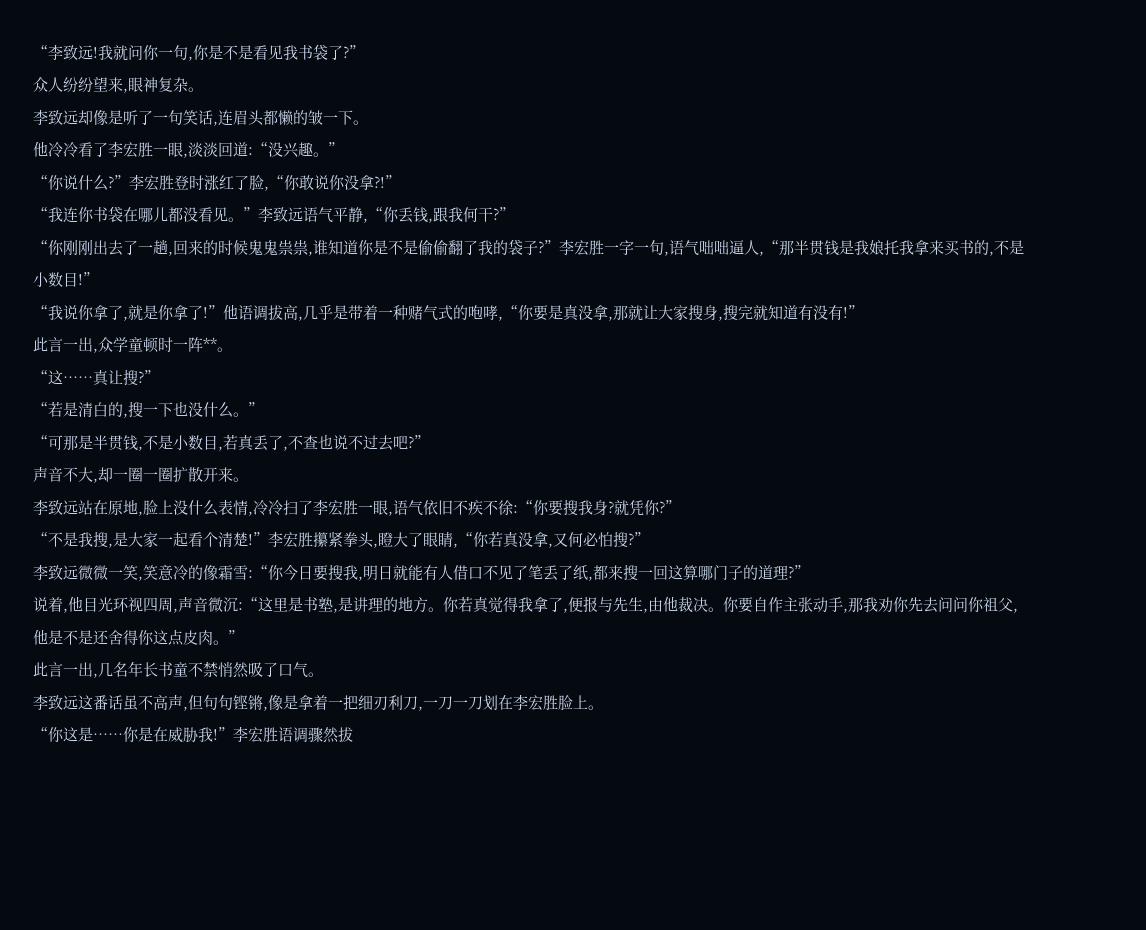“李致远!我就问你一句,你是不是看见我书袋了?”
众人纷纷望来,眼神复杂。
李致远却像是听了一句笑话,连眉头都懒的皱一下。
他冷冷看了李宏胜一眼,淡淡回道:“没兴趣。”
“你说什么?”李宏胜登时涨红了脸,“你敢说你没拿?!”
“我连你书袋在哪儿都没看见。”李致远语气平静,“你丢钱,跟我何干?”
“你刚刚出去了一趟,回来的时候鬼鬼祟祟,谁知道你是不是偷偷翻了我的袋子?”李宏胜一字一句,语气咄咄逼人,“那半贯钱是我娘托我拿来买书的,不是小数目!”
“我说你拿了,就是你拿了!”他语调拔高,几乎是带着一种赌气式的咆哮,“你要是真没拿,那就让大家搜身,搜完就知道有没有!”
此言一出,众学童顿时一阵**。
“这……真让搜?”
“若是清白的,搜一下也没什么。”
“可那是半贯钱,不是小数目,若真丢了,不查也说不过去吧?”
声音不大,却一圈一圈扩散开来。
李致远站在原地,脸上没什么表情,冷冷扫了李宏胜一眼,语气依旧不疾不徐:“你要搜我身?就凭你?”
“不是我搜,是大家一起看个清楚!”李宏胜攥紧拳头,瞪大了眼睛,“你若真没拿,又何必怕搜?”
李致远微微一笑,笑意冷的像霜雪:“你今日要搜我,明日就能有人借口不见了笔丢了纸,都来搜一回这算哪门子的道理?”
说着,他目光环视四周,声音微沉:“这里是书塾,是讲理的地方。你若真觉得我拿了,便报与先生,由他裁决。你要自作主张动手,那我劝你先去问问你祖父,他是不是还舍得你这点皮肉。”
此言一出,几名年长书童不禁悄然吸了口气。
李致远这番话虽不高声,但句句铿锵,像是拿着一把细刃利刀,一刀一刀划在李宏胜脸上。
“你这是……你是在威胁我!”李宏胜语调骤然拔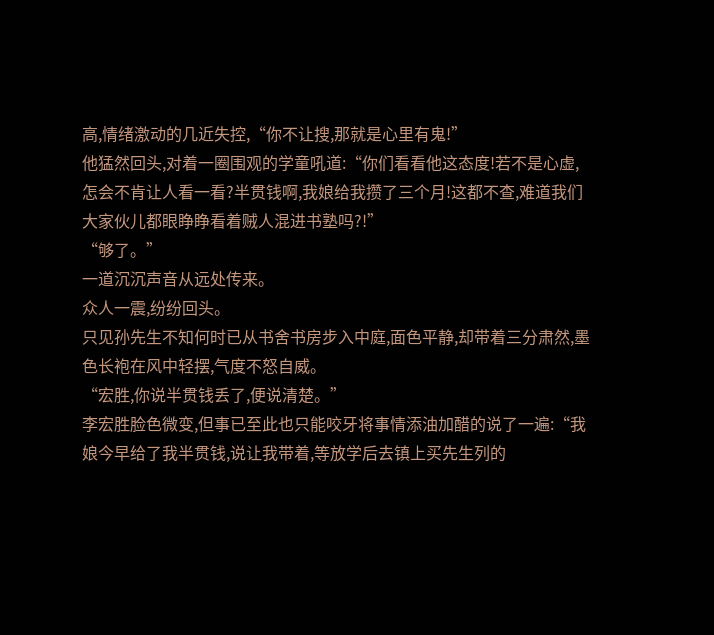高,情绪激动的几近失控,“你不让搜,那就是心里有鬼!”
他猛然回头,对着一圈围观的学童吼道:“你们看看他这态度!若不是心虚,怎会不肯让人看一看?半贯钱啊,我娘给我攒了三个月!这都不查,难道我们大家伙儿都眼睁睁看着贼人混进书塾吗?!”
“够了。”
一道沉沉声音从远处传来。
众人一震,纷纷回头。
只见孙先生不知何时已从书舍书房步入中庭,面色平静,却带着三分肃然,墨色长袍在风中轻摆,气度不怒自威。
“宏胜,你说半贯钱丢了,便说清楚。”
李宏胜脸色微变,但事已至此也只能咬牙将事情添油加醋的说了一遍:“我娘今早给了我半贯钱,说让我带着,等放学后去镇上买先生列的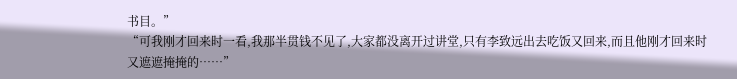书目。”
“可我刚才回来时一看,我那半贯钱不见了,大家都没离开过讲堂,只有李致远出去吃饭又回来,而且他刚才回来时又遮遮掩掩的……”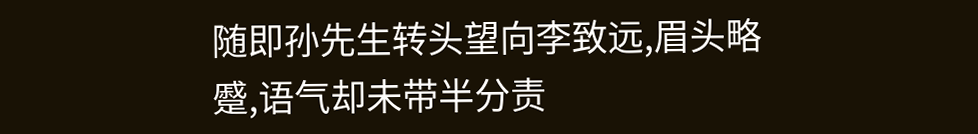随即孙先生转头望向李致远,眉头略蹙,语气却未带半分责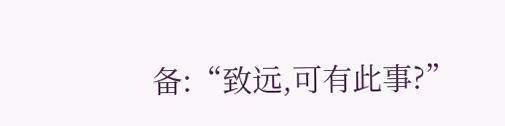备:“致远,可有此事?”